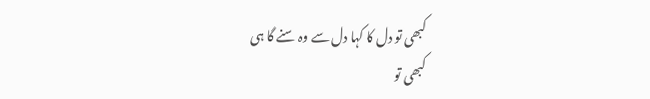کبھی تو دل کا کہا دل سے وہ سنے گا ہی
کبھی تو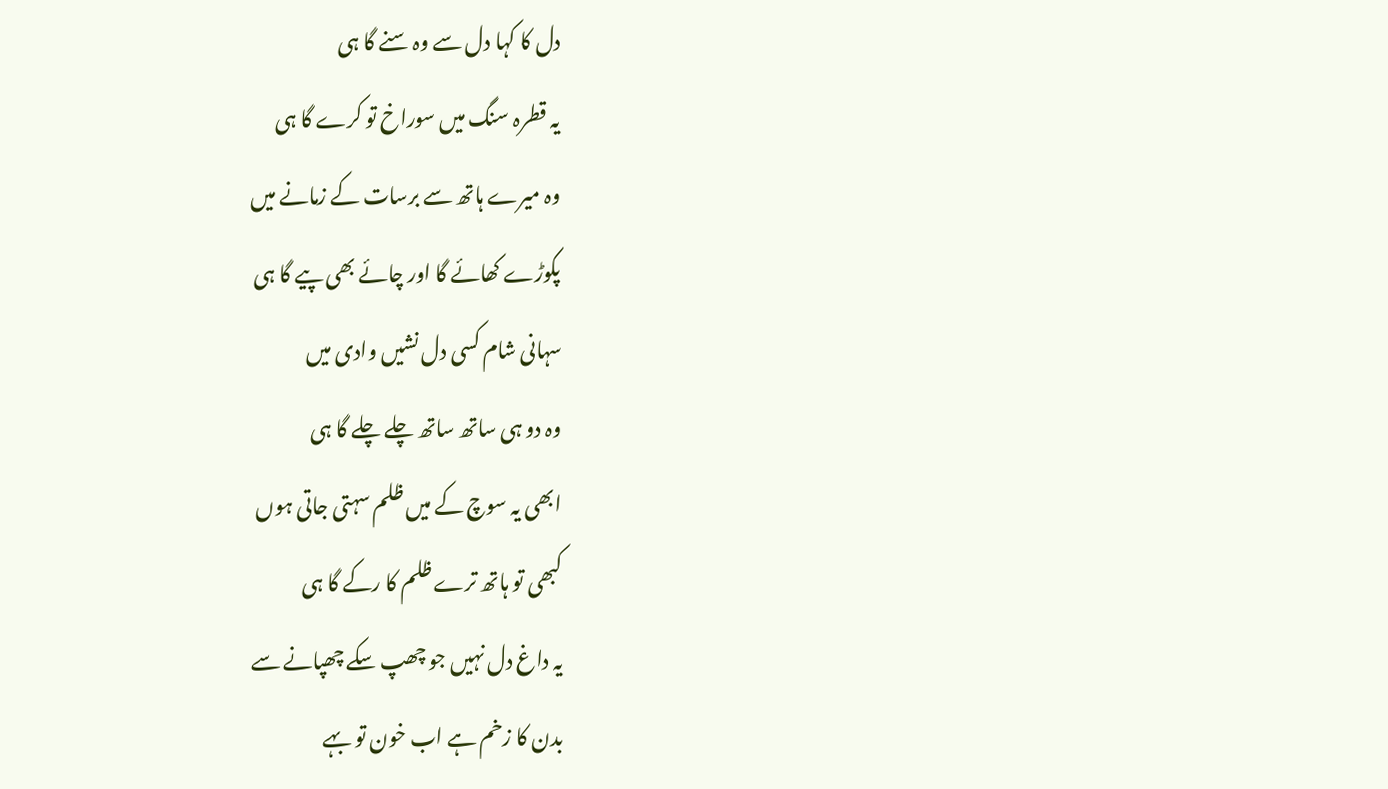دل کا کہا دل سے وہ سنے گا ہی
یہ قطرہ سنگ میں سوراخ تو کرے گا ہی
وہ میرے ہاتھ سے برسات کے زمانے میں
پکوڑے کھائے گا اور چائے بھی پیے گا ہی
سہانی شام کسی دل نشیں وادی میں
وہ دو ہی ساتھ ساتھ چلے چلے گا ہی
ابھی یہ سوچ کے میں ظلم سہتی جاتی ہوں
کبھی تو ہاتھ ترے ظلم کا رکے گا ہی
یہ داغ دل نہیں جو چھپ سکے چھپانے سے
بدن کا زخم ہے اب خون تو بہے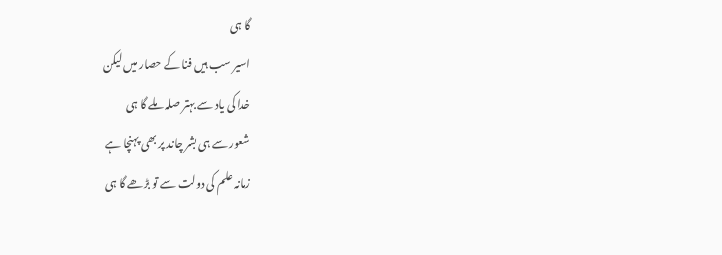گا ہی
اسیر سب ہیں فنا کے حصار میں لیکن
خدا کی یاد سے بہتر صلہ ملے گا ہی
شعور سے ہی بشر چاند پر بھی پہنچا ہے
زمانہ علم کی دولت سے تو بڑھے گا ہی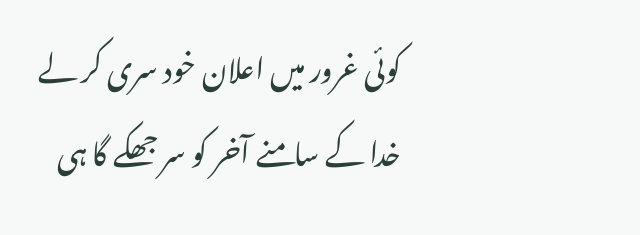کوئی غرور میں اعلان خود سری کر لے
خدا کے سامنے آخر کو سر جھکے گا ہی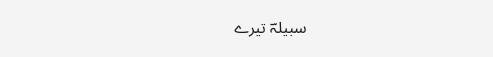سبیلہؔ تیرے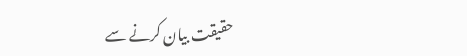حقیقت بیان کرنے سے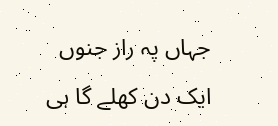جہاں پہ راز جنوں ایک دن کھلے گا ہی